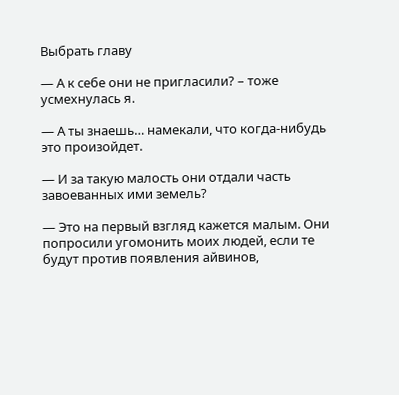Выбрать главу

— А к себе они не пригласили? – тоже усмехнулась я.

— А ты знаешь… намекали, что когда-нибудь это произойдет.

— И за такую малость они отдали часть завоеванных ими земель?

— Это на первый взгляд кажется малым. Они попросили угомонить моих людей, если те будут против появления айвинов,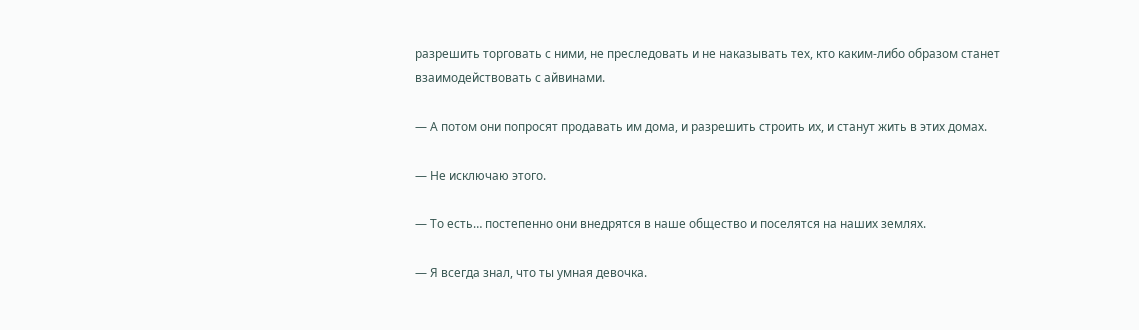разрешить торговать с ними, не преследовать и не наказывать тех, кто каким-либо образом станет взаимодействовать с айвинами.

— А потом они попросят продавать им дома, и разрешить строить их, и станут жить в этих домах.

— Не исключаю этого.

— То есть… постепенно они внедрятся в наше общество и поселятся на наших землях.

— Я всегда знал, что ты умная девочка.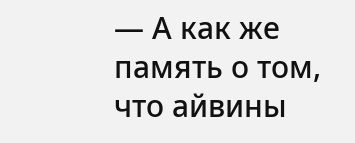— А как же память о том, что айвины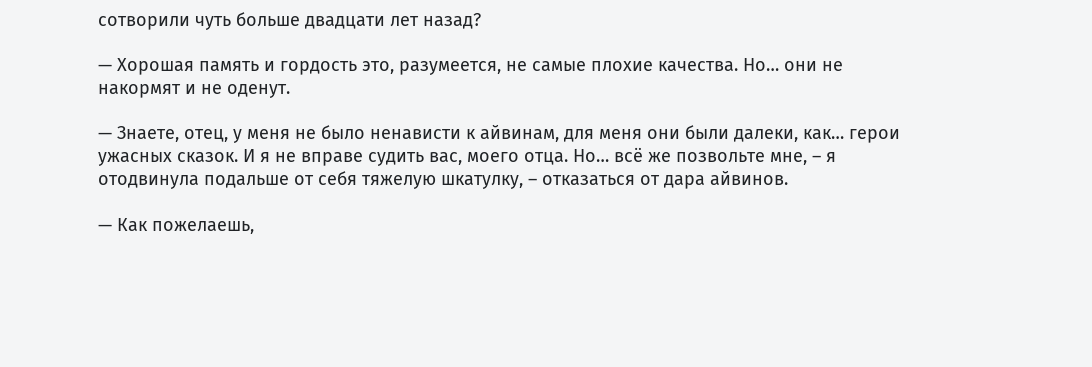сотворили чуть больше двадцати лет назад?

— Хорошая память и гордость это, разумеется, не самые плохие качества. Но… они не накормят и не оденут.

— Знаете, отец, у меня не было ненависти к айвинам, для меня они были далеки, как… герои ужасных сказок. И я не вправе судить вас, моего отца. Но… всё же позвольте мне, – я отодвинула подальше от себя тяжелую шкатулку, – отказаться от дара айвинов.

— Как пожелаешь,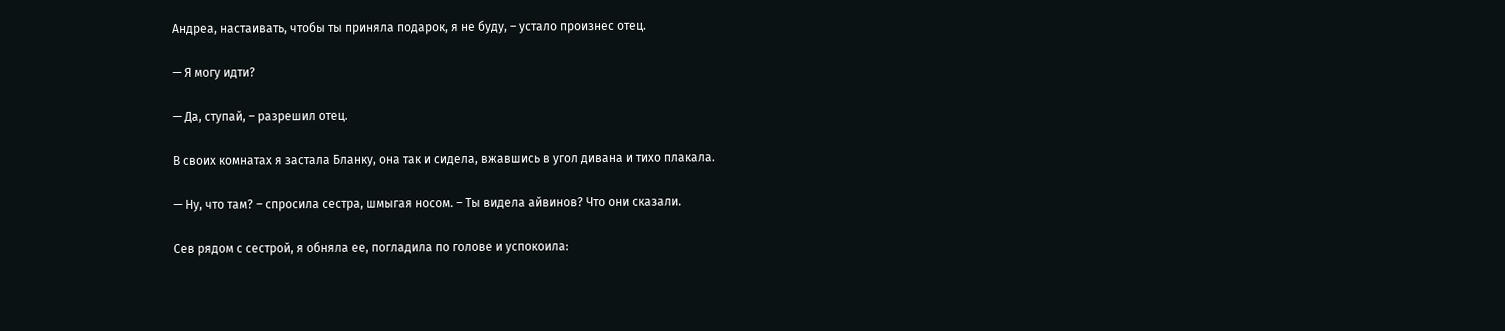Андреа, настаивать, чтобы ты приняла подарок, я не буду, – устало произнес отец.

— Я могу идти?

— Да, ступай, – разрешил отец.

В своих комнатах я застала Бланку, она так и сидела, вжавшись в угол дивана и тихо плакала.

— Ну, что там? – спросила сестра, шмыгая носом. – Ты видела айвинов? Что они сказали.

Сев рядом с сестрой, я обняла ее, погладила по голове и успокоила: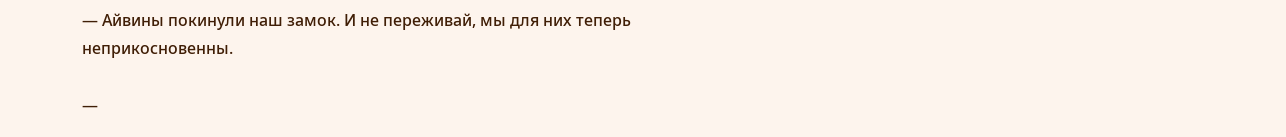— Айвины покинули наш замок. И не переживай, мы для них теперь неприкосновенны.

—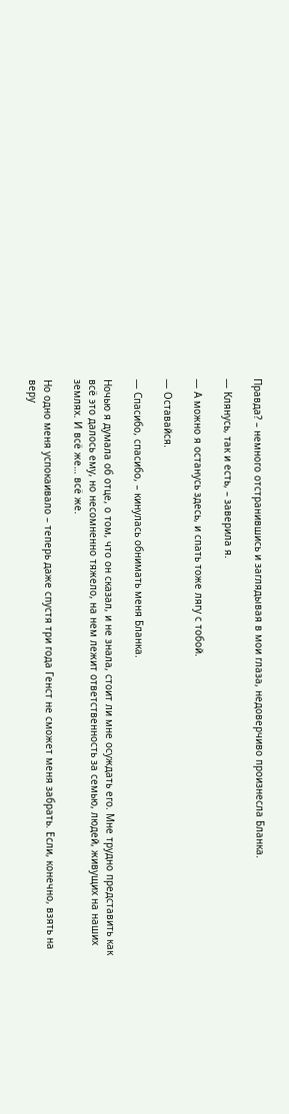Правда? – немного отстранившись и заглядывая в мои глаза, недоверчиво произнесла Бланка.

— Клянусь, так и есть, – заверила я.

— А можно я останусь здесь, и спать тоже лягу с тобой.

— Оставайся.

— Спасибо, спасибо, – кинулась обнимать меня Бланка.

Ночью я думала об отце, о том, что он сказал, и не знала, стоит ли мне осуждать его. Мне трудно представить как всё это далось ему, но несомненно тяжело, на нем лежит ответственность за семью, людей, живущих на наших землях. И всё же… всё же.

Но одно меня успокаивало – теперь даже спустя три года Генст не сможет меня забрать. Если, конечно, взять на веру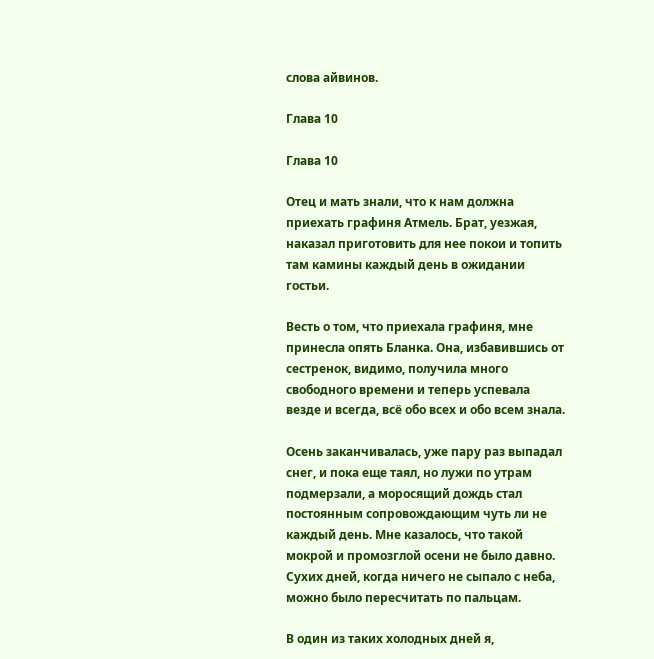слова айвинов.

Глава 10

Глава 10

Отец и мать знали, что к нам должна приехать графиня Атмель. Брат, уезжая, наказал приготовить для нее покои и топить там камины каждый день в ожидании гостьи.

Весть о том, что приехала графиня, мне принесла опять Бланка. Она, избавившись от сестренок, видимо, получила много свободного времени и теперь успевала везде и всегда, всё обо всех и обо всем знала.

Осень заканчивалась, уже пару раз выпадал снег, и пока еще таял, но лужи по утрам подмерзали, а моросящий дождь стал постоянным сопровождающим чуть ли не каждый день. Мне казалось, что такой мокрой и промозглой осени не было давно. Сухих дней, когда ничего не сыпало с неба, можно было пересчитать по пальцам.

В один из таких холодных дней я,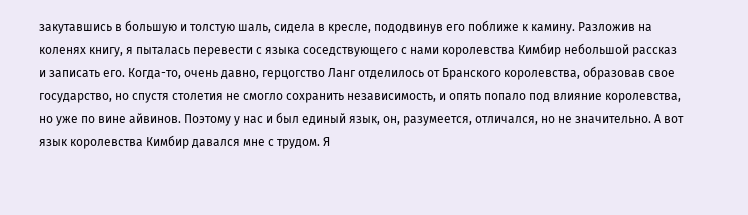закутавшись в большую и толстую шаль, сидела в кресле, пододвинув его поближе к камину. Разложив на коленях книгу, я пыталась перевести с языка соседствующего с нами королевства Кимбир небольшой рассказ и записать его. Когда-то, очень давно, герцогство Ланг отделилось от Бранского королевства, образовав свое государство, но спустя столетия не смогло сохранить независимость, и опять попало под влияние королевства, но уже по вине айвинов. Поэтому у нас и был единый язык, он, разумеется, отличался, но не значительно. А вот язык королевства Кимбир давался мне с трудом. Я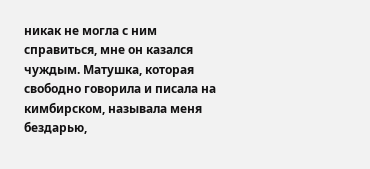никак не могла с ним справиться, мне он казался чуждым. Матушка, которая свободно говорила и писала на кимбирском, называла меня бездарью,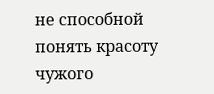не способной понять красоту чужого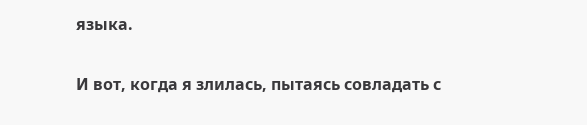языка.

И вот, когда я злилась, пытаясь совладать с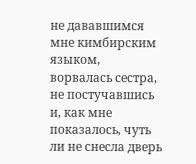не дававшимся мне кимбирским языком, ворвалась сестра, не постучавшись и, как мне показалось, чуть ли не снесла дверь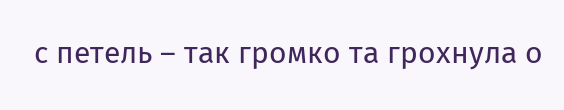с петель – так громко та грохнула о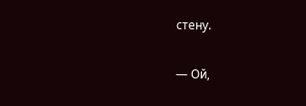стену.

— Ой,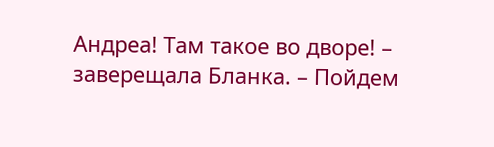Андреа! Там такое во дворе! – заверещала Бланка. – Пойдем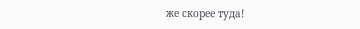же скорее туда!